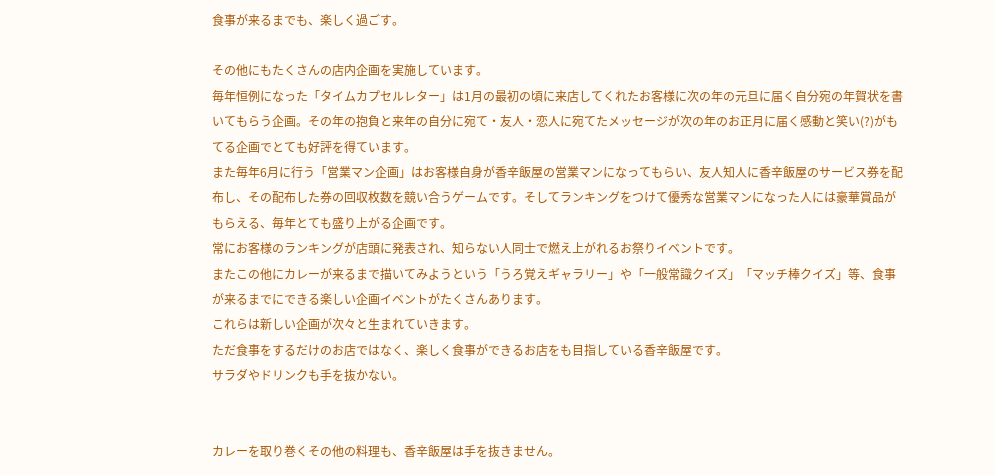食事が来るまでも、楽しく過ごす。

その他にもたくさんの店内企画を実施しています。
毎年恒例になった「タイムカプセルレター」は1月の最初の頃に来店してくれたお客様に次の年の元旦に届く自分宛の年賀状を書いてもらう企画。その年の抱負と来年の自分に宛て・友人・恋人に宛てたメッセージが次の年のお正月に届く感動と笑い(?)がもてる企画でとても好評を得ています。
また毎年6月に行う「営業マン企画」はお客様自身が香辛飯屋の営業マンになってもらい、友人知人に香辛飯屋のサービス券を配布し、その配布した券の回収枚数を競い合うゲームです。そしてランキングをつけて優秀な営業マンになった人には豪華賞品がもらえる、毎年とても盛り上がる企画です。
常にお客様のランキングが店頭に発表され、知らない人同士で燃え上がれるお祭りイベントです。
またこの他にカレーが来るまで描いてみようという「うろ覚えギャラリー」や「一般常識クイズ」「マッチ棒クイズ」等、食事が来るまでにできる楽しい企画イベントがたくさんあります。
これらは新しい企画が次々と生まれていきます。
ただ食事をするだけのお店ではなく、楽しく食事ができるお店をも目指している香辛飯屋です。
サラダやドリンクも手を抜かない。


カレーを取り巻くその他の料理も、香辛飯屋は手を抜きません。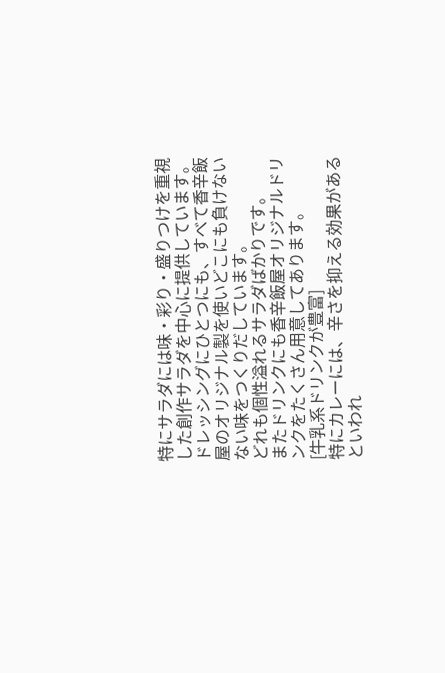特にサラダには味・彩り・盛りつけを重視した創作サラダを中心に提供しています。
ドレッシングにひとつにも、すべて香辛飯屋のオリジナル製を使いどこにも負けないない味をつくりだしています。
どれも個性溢れるサラダばかりです。
またドリンクにも香辛飯屋オリジナルドリンクをたくさん用意してあります。
[牛乳系ドリンクが豊富]
特にカレーには、辛さを抑える効果があるといわれ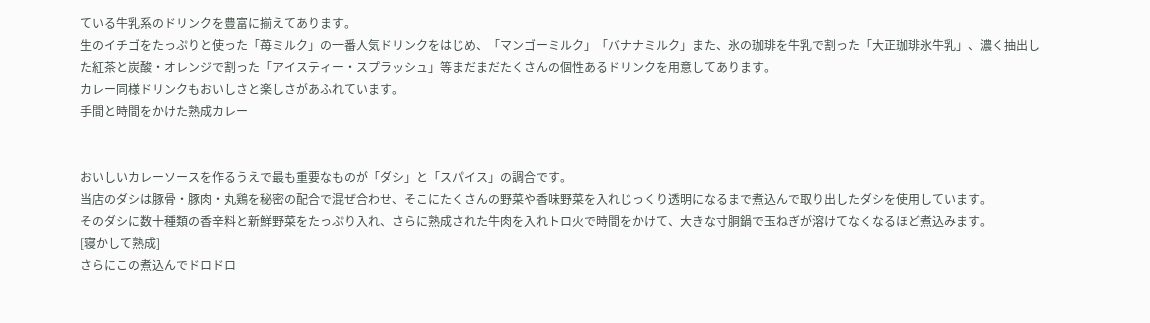ている牛乳系のドリンクを豊富に揃えてあります。
生のイチゴをたっぷりと使った「苺ミルク」の一番人気ドリンクをはじめ、「マンゴーミルク」「バナナミルク」また、氷の珈琲を牛乳で割った「大正珈琲氷牛乳」、濃く抽出した紅茶と炭酸・オレンジで割った「アイスティー・スプラッシュ」等まだまだたくさんの個性あるドリンクを用意してあります。
カレー同様ドリンクもおいしさと楽しさがあふれています。
手間と時間をかけた熟成カレー


おいしいカレーソースを作るうえで最も重要なものが「ダシ」と「スパイス」の調合です。
当店のダシは豚骨・豚肉・丸鶏を秘密の配合で混ぜ合わせ、そこにたくさんの野菜や香味野菜を入れじっくり透明になるまで煮込んで取り出したダシを使用しています。
そのダシに数十種類の香辛料と新鮮野菜をたっぷり入れ、さらに熟成された牛肉を入れトロ火で時間をかけて、大きな寸胴鍋で玉ねぎが溶けてなくなるほど煮込みます。
[寝かして熟成]
さらにこの煮込んでドロドロ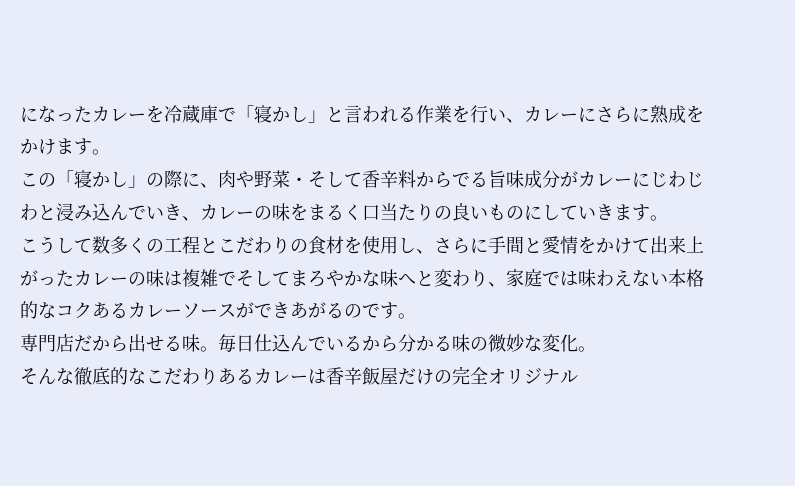になったカレーを冷蔵庫で「寝かし」と言われる作業を行い、カレーにさらに熟成をかけます。
この「寝かし」の際に、肉や野菜・そして香辛料からでる旨味成分がカレーにじわじわと浸み込んでいき、カレーの味をまるく口当たりの良いものにしていきます。
こうして数多くの工程とこだわりの食材を使用し、さらに手間と愛情をかけて出来上がったカレーの味は複雑でそしてまろやかな味へと変わり、家庭では味わえない本格的なコクあるカレーソースができあがるのです。
専門店だから出せる味。毎日仕込んでいるから分かる味の微妙な変化。
そんな徹底的なこだわりあるカレーは香辛飯屋だけの完全オリジナル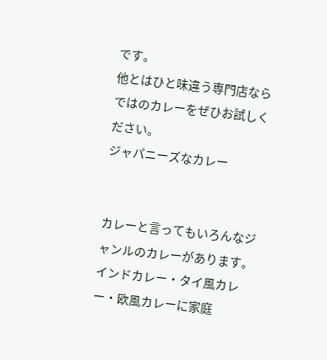です。
他とはひと味違う専門店ならではのカレーをぜひお試しください。
ジャパニーズなカレー


カレーと言ってもいろんなジャンルのカレーがあります。インドカレー・タイ風カレー・欧風カレーに家庭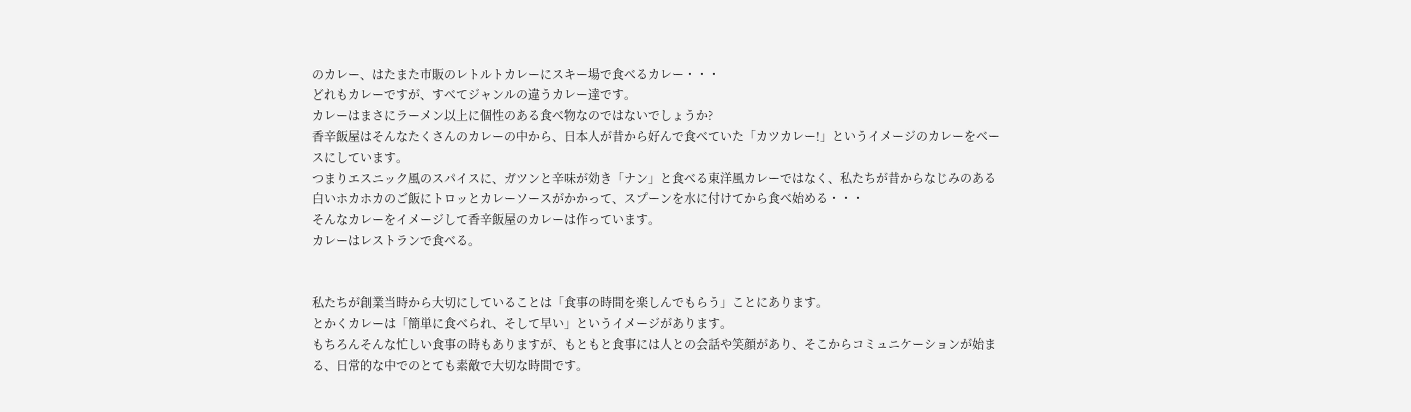のカレー、はたまた市販のレトルトカレーにスキー場で食べるカレー・・・
どれもカレーですが、すべてジャンルの違うカレー達です。
カレーはまさにラーメン以上に個性のある食べ物なのではないでしょうか?
香辛飯屋はそんなたくさんのカレーの中から、日本人が昔から好んで食べていた「カツカレー!」というイメージのカレーをベースにしています。
つまりエスニック風のスパイスに、ガツンと辛味が効き「ナン」と食べる東洋風カレーではなく、私たちが昔からなじみのある白いホカホカのご飯にトロッとカレーソースがかかって、スプーンを水に付けてから食べ始める・・・
そんなカレーをイメージして香辛飯屋のカレーは作っています。
カレーはレストランで食べる。


私たちが創業当時から大切にしていることは「食事の時間を楽しんでもらう」ことにあります。
とかくカレーは「簡単に食べられ、そして早い」というイメージがあります。
もちろんそんな忙しい食事の時もありますが、もともと食事には人との会話や笑顔があり、そこからコミュニケーションが始まる、日常的な中でのとても素敵で大切な時間です。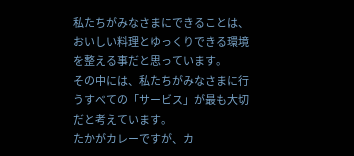私たちがみなさまにできることは、おいしい料理とゆっくりできる環境を整える事だと思っています。
その中には、私たちがみなさまに行うすべての「サービス」が最も大切だと考えています。
たかがカレーですが、カ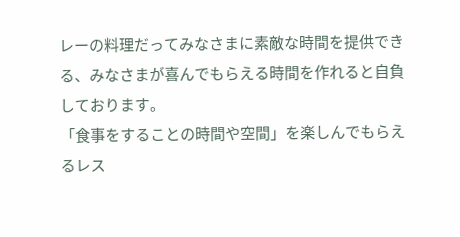レーの料理だってみなさまに素敵な時間を提供できる、みなさまが喜んでもらえる時間を作れると自負しております。
「食事をすることの時間や空間」を楽しんでもらえるレス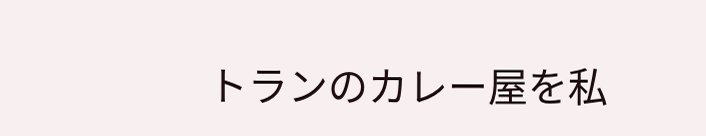トランのカレー屋を私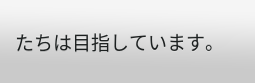たちは目指しています。